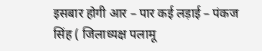इसबार होगी आर – पार कई लड़ाई – पंकज सिंह ( जिलाध्यक्ष पलामू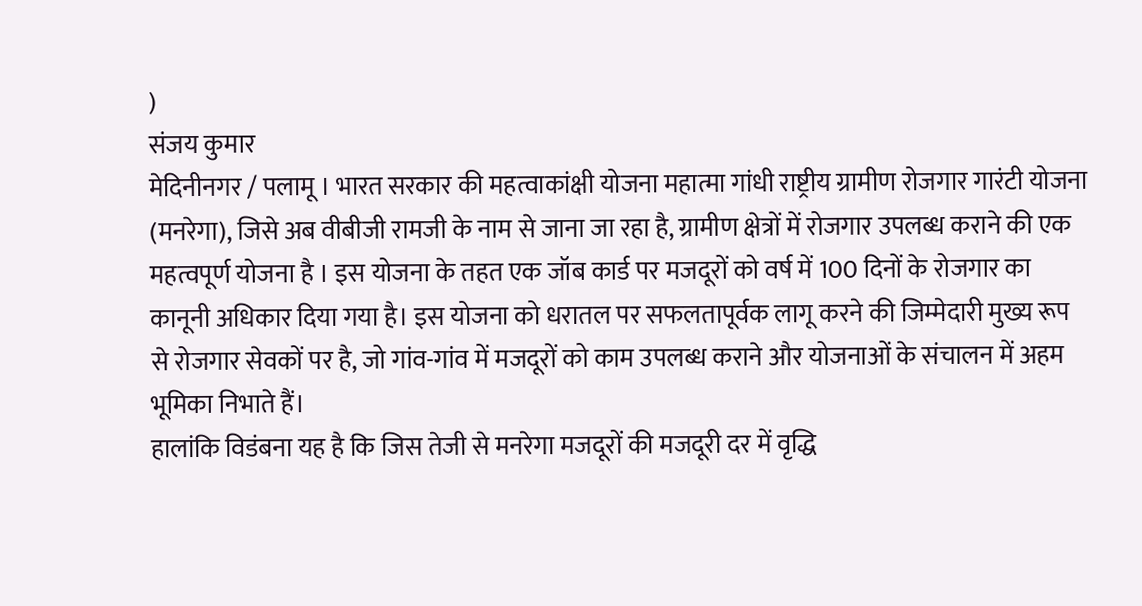)
संजय कुमार
मेदिनीनगर / पलामू । भारत सरकार की महत्वाकांक्षी योजना महात्मा गांधी राष्ट्रीय ग्रामीण रोजगार गारंटी योजना (मनरेगा), जिसे अब वीबीजी रामजी के नाम से जाना जा रहा है, ग्रामीण क्षेत्रों में रोजगार उपलब्ध कराने की एक महत्वपूर्ण योजना है । इस योजना के तहत एक जॉब कार्ड पर मजदूरों को वर्ष में 100 दिनों के रोजगार का कानूनी अधिकार दिया गया है। इस योजना को धरातल पर सफलतापूर्वक लागू करने की जिम्मेदारी मुख्य रूप से रोजगार सेवकों पर है, जो गांव-गांव में मजदूरों को काम उपलब्ध कराने और योजनाओं के संचालन में अहम भूमिका निभाते हैं।
हालांकि विडंबना यह है कि जिस तेजी से मनरेगा मजदूरों की मजदूरी दर में वृद्धि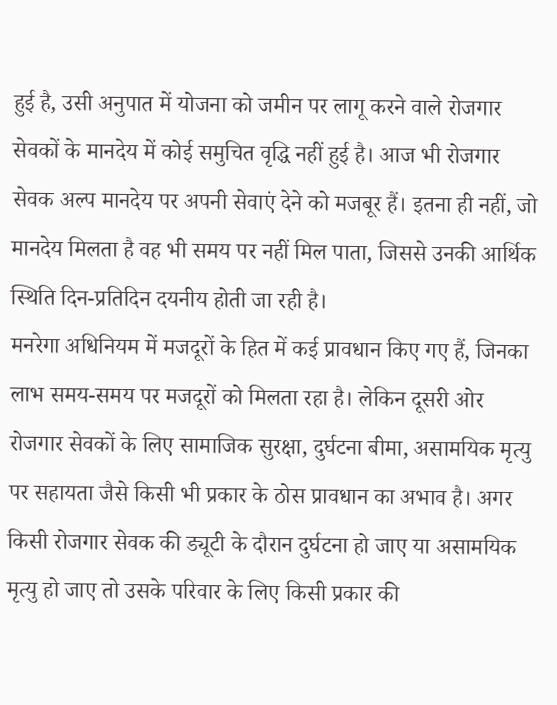हुई है, उसी अनुपात में योजना को जमीन पर लागू करने वाले रोजगार सेवकों के मानदेय में कोई समुचित वृद्धि नहीं हुई है। आज भी रोजगार सेवक अल्प मानदेय पर अपनी सेवाएं देने को मजबूर हैं। इतना ही नहीं, जो मानदेय मिलता है वह भी समय पर नहीं मिल पाता, जिससे उनकी आर्थिक स्थिति दिन-प्रतिदिन दयनीय होती जा रही है।
मनरेगा अधिनियम में मजदूरों के हित में कई प्रावधान किए गए हैं, जिनका लाभ समय-समय पर मजदूरों को मिलता रहा है। लेकिन दूसरी ओर रोजगार सेवकों के लिए सामाजिक सुरक्षा, दुर्घटना बीमा, असामयिक मृत्यु पर सहायता जैसे किसी भी प्रकार के ठोस प्रावधान का अभाव है। अगर किसी रोजगार सेवक की ड्यूटी के दौरान दुर्घटना हो जाए या असामयिक मृत्यु हो जाए तो उसके परिवार के लिए किसी प्रकार की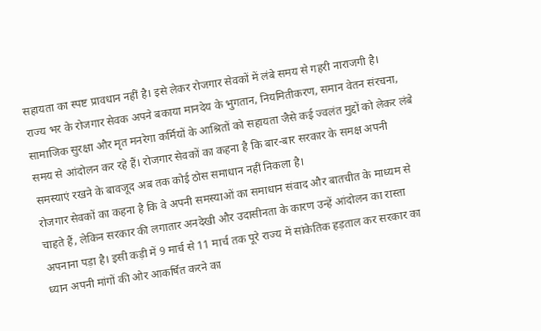सहायता का स्पष्ट प्रावधान नहीं है। इसे लेकर रोजगार सेवकों में लंबे समय से गहरी नाराजगी है।
राज्य भर के रोजगार सेवक अपने बकाया मानदेय के भुगतान, नियमितीकरण, समान वेतन संरचना, सामाजिक सुरक्षा और मृत मनरेगा कर्मियों के आश्रितों को सहायता जैसे कई ज्वलंत मुद्दों को लेकर लंबे समय से आंदोलन कर रहे हैं। रोजगार सेवकों का कहना है कि बार-बार सरकार के समक्ष अपनी समस्याएं रखने के बावजूद अब तक कोई ठोस समाधान नहीं निकला है।
रोजगार सेवकों का कहना है कि वे अपनी समस्याओं का समाधान संवाद और बातचीत के माध्यम से चाहते हैं, लेकिन सरकार की लगातार अनदेखी और उदासीनता के कारण उन्हें आंदोलन का रास्ता अपनाना पड़ा है। इसी कड़ी में 9 मार्च से 11 मार्च तक पूरे राज्य में सांकेतिक हड़ताल कर सरकार का ध्यान अपनी मांगों की ओर आकर्षित करने का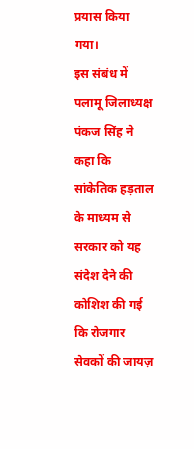प्रयास किया गया।
इस संबंध में पलामू जिलाध्यक्ष पंकज सिंह ने कहा कि सांकेतिक हड़ताल के माध्यम से सरकार को यह संदेश देने की कोशिश की गई कि रोजगार सेवकों की जायज़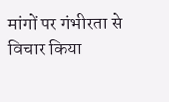मांगों पर गंभीरता से विचार किया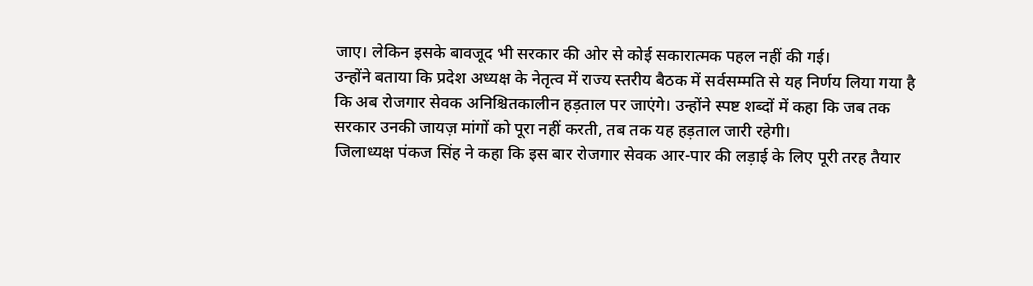जाए। लेकिन इसके बावजूद भी सरकार की ओर से कोई सकारात्मक पहल नहीं की गई।
उन्होंने बताया कि प्रदेश अध्यक्ष के नेतृत्व में राज्य स्तरीय बैठक में सर्वसम्मति से यह निर्णय लिया गया है कि अब रोजगार सेवक अनिश्चितकालीन हड़ताल पर जाएंगे। उन्होंने स्पष्ट शब्दों में कहा कि जब तक सरकार उनकी जायज़ मांगों को पूरा नहीं करती, तब तक यह हड़ताल जारी रहेगी।
जिलाध्यक्ष पंकज सिंह ने कहा कि इस बार रोजगार सेवक आर-पार की लड़ाई के लिए पूरी तरह तैयार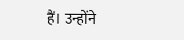हैं। उन्होंने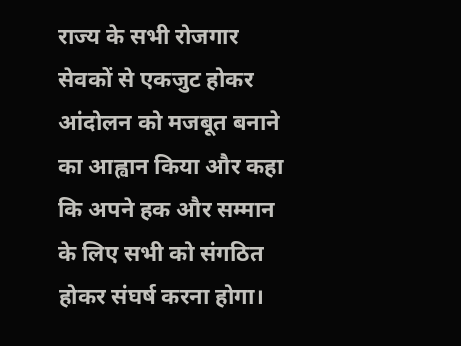राज्य के सभी रोजगार सेवकों से एकजुट होकर आंदोलन को मजबूत बनाने का आह्वान किया और कहा कि अपने हक और सम्मान के लिए सभी को संगठित होकर संघर्ष करना होगा।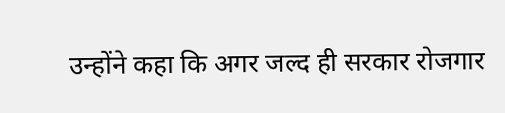उन्होंने कहा कि अगर जल्द ही सरकार रोजगार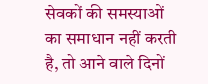सेवकों की समस्याओं का समाधान नहीं करती है, तो आने वाले दिनों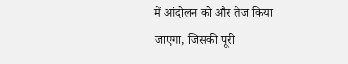में आंदोलन को और तेज किया जाएगा, जिसकी पूरी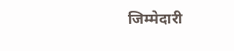जिम्मेदारी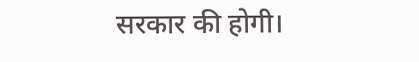सरकार की होगी।